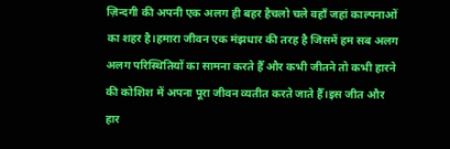ज़िन्दगी की अपनी एक अलग ही बहर हैचलो चले वहाँ जहां काल्पनाओं का शहर है।हमारा जीवन एक मंझधार की तरह है जिसमें हम सब अलग अलग परिस्थितियों का सामना करते हैँ और कभी जीतने तो कभी हारने की कोशिश में अपना पूरा जीवन व्यतीत करते जाते हैँ।इस जीत और हार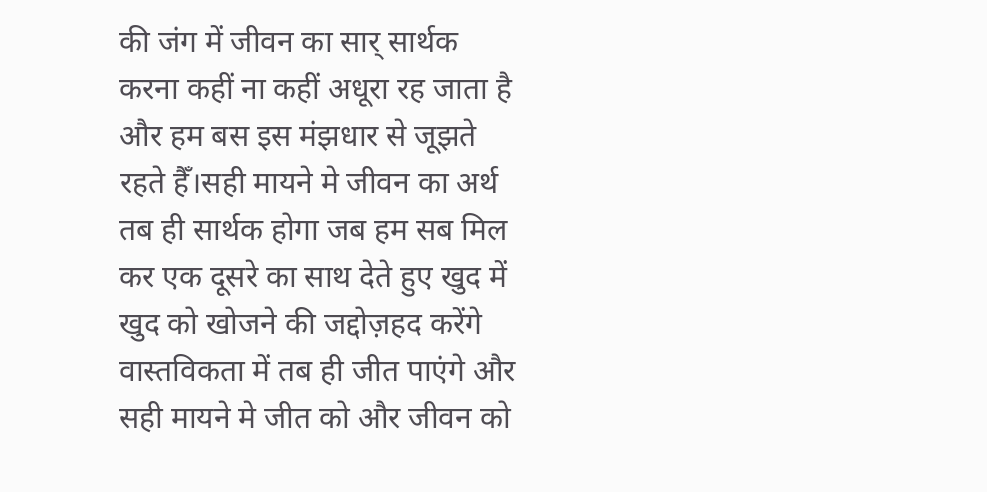की जंग में जीवन का सार् सार्थक करना कहीं ना कहीं अधूरा रह जाता है और हम बस इस मंझधार से जूझते रहते हैँ।सही मायने मे जीवन का अर्थ तब ही सार्थक होगा जब हम सब मिल कर एक दूसरे का साथ देते हुए खुद में खुद को खोजने की जद्दोज़हद करेंगे वास्तविकता में तब ही जीत पाएंगे और सही मायने मे जीत को और जीवन को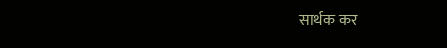सार्थक कर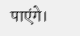पाएंगे।